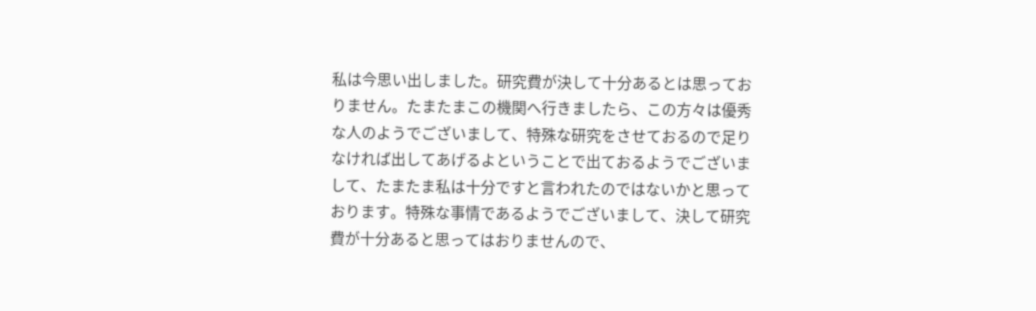私は今思い出しました。研究費が決して十分あるとは思っておりません。たまたまこの機関へ行きましたら、この方々は優秀な人のようでございまして、特殊な研究をさせておるので足りなければ出してあげるよということで出ておるようでございまして、たまたま私は十分ですと言われたのではないかと思っております。特殊な事情であるようでございまして、決して研究費が十分あると思ってはおりませんので、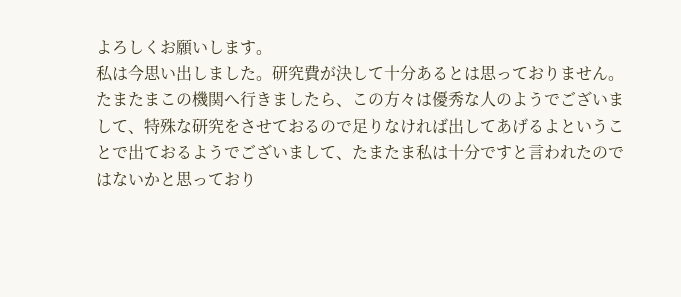よろしくお願いします。
私は今思い出しました。研究費が決して十分あるとは思っておりません。たまたまこの機関へ行きましたら、この方々は優秀な人のようでございまして、特殊な研究をさせておるので足りなければ出してあげるよということで出ておるようでございまして、たまたま私は十分ですと言われたのではないかと思っており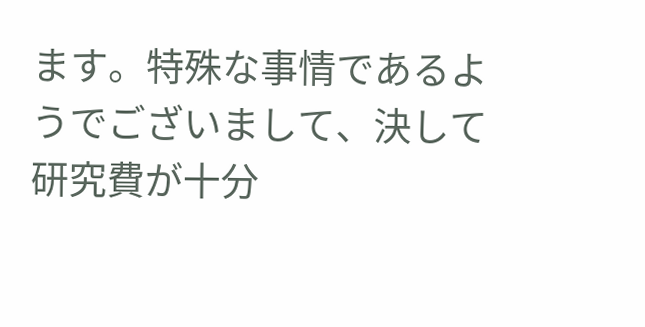ます。特殊な事情であるようでございまして、決して研究費が十分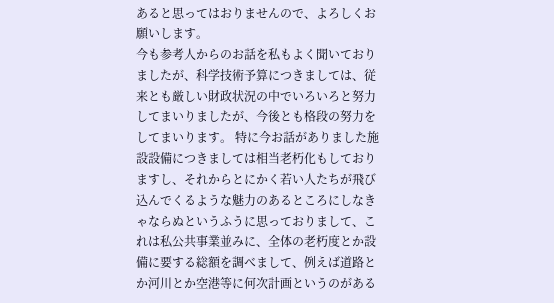あると思ってはおりませんので、よろしくお願いします。
今も参考人からのお話を私もよく聞いておりましたが、科学技術予算につきましては、従来とも厳しい財政状況の中でいろいろと努力してまいりましたが、今後とも格段の努力をしてまいります。 特に今お話がありました施設設備につきましては相当老朽化もしておりますし、それからとにかく若い人たちが飛び込んでくるような魅力のあるところにしなきゃならぬというふうに思っておりまして、これは私公共事業並みに、全体の老朽度とか設備に要する総額を調べまして、例えば道路とか河川とか空港等に何次計画というのがある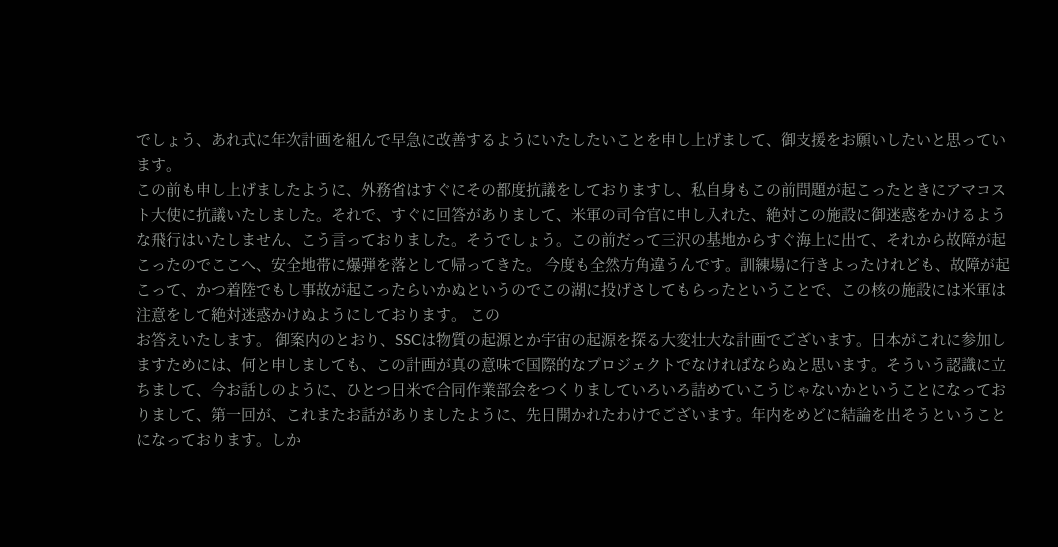でしょう、あれ式に年次計画を組んで早急に改善するようにいたしたいことを申し上げまして、御支援をお願いしたいと思っています。
この前も申し上げましたように、外務省はすぐにその都度抗議をしておりますし、私自身もこの前問題が起こったときにアマコスト大使に抗議いたしました。それで、すぐに回答がありまして、米軍の司令官に申し入れた、絶対この施設に御迷惑をかけるような飛行はいたしません、こう言っておりました。そうでしょう。この前だって三沢の基地からすぐ海上に出て、それから故障が起こったのでここへ、安全地帯に爆弾を落として帰ってきた。 今度も全然方角違うんです。訓練場に行きよったけれども、故障が起こって、かつ着陸でもし事故が起こったらいかぬというのでこの湖に投げさしてもらったということで、この核の施設には米軍は注意をして絶対迷惑かけぬようにしております。 この
お答えいたします。 御案内のとおり、SSCは物質の起源とか宇宙の起源を探る大変壮大な計画でございます。日本がこれに参加しますためには、何と申しましても、この計画が真の意味で国際的なプロジェクトでなければならぬと思います。そういう認識に立ちまして、今お話しのように、ひとつ日米で合同作業部会をつくりましていろいろ詰めていこうじゃないかということになっておりまして、第一回が、これまたお話がありましたように、先日開かれたわけでございます。年内をめどに結論を出そうということになっております。しか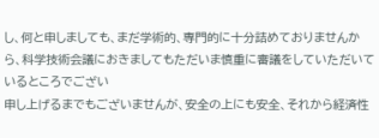し、何と申しましても、まだ学術的、専門的に十分詰めておりませんから、科学技術会議におきましてもただいま慎重に審議をしていただいているところでござい
申し上げるまでもございませんが、安全の上にも安全、それから経済性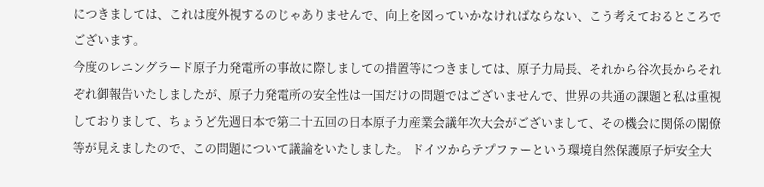につきましては、これは度外視するのじゃありませんで、向上を図っていかなければならない、こう考えておるところでございます。
今度のレニングラード原子力発電所の事故に際しましての措置等につきましては、原子力局長、それから谷次長からそれぞれ御報告いたしましたが、原子力発電所の安全性は一国だけの問題ではございませんで、世界の共通の課題と私は重視しておりまして、ちょうど先週日本で第二十五回の日本原子力産業会議年次大会がございまして、その機会に関係の閣僚等が見えましたので、この問題について議論をいたしました。 ドイツからテプファーという環境自然保護原子炉安全大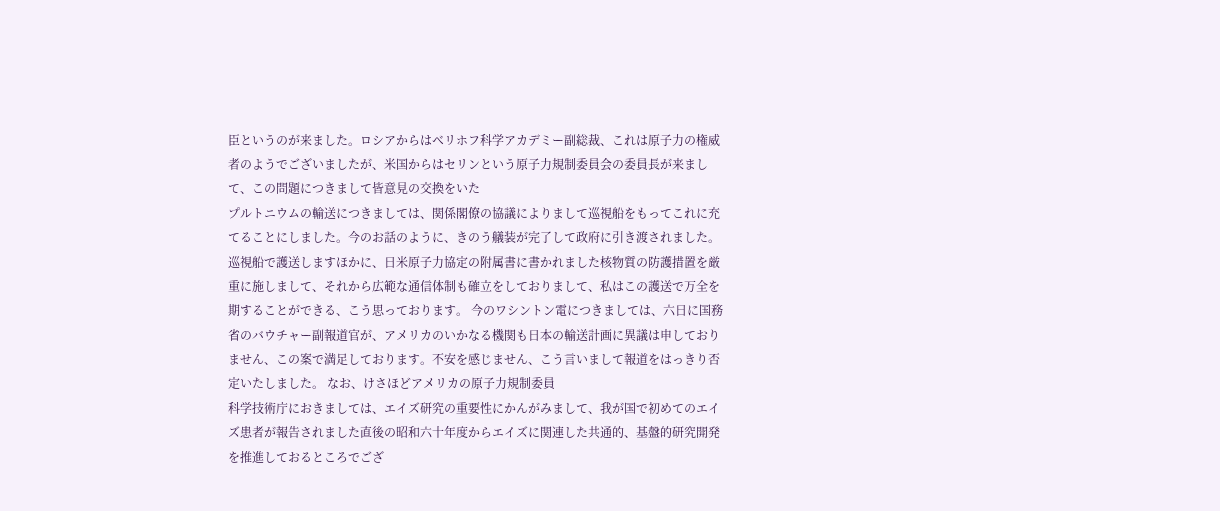臣というのが来ました。ロシアからはベリホフ科学アカデミー副総裁、これは原子力の権威者のようでございましたが、米国からはセリンという原子力規制委員会の委員長が来まして、この問題につきまして皆意見の交換をいた
プルトニウムの輸送につきましては、関係閣僚の協議によりまして巡視船をもってこれに充てることにしました。今のお話のように、きのう艤装が完了して政府に引き渡されました。巡視船で護送しますほかに、日米原子力協定の附属書に書かれました核物質の防護措置を厳重に施しまして、それから広範な通信体制も確立をしておりまして、私はこの護送で万全を期することができる、こう思っております。 今のワシントン電につきましては、六日に国務省のバウチャー副報道官が、アメリカのいかなる機関も日本の輸送計画に異議は申しておりません、この案で満足しております。不安を感じません、こう言いまして報道をはっきり否定いたしました。 なお、けさほどアメリカの原子力規制委員
科学技術庁におきましては、エイズ研究の重要性にかんがみまして、我が国で初めてのエイズ患者が報告されました直後の昭和六十年度からエイズに関連した共通的、基盤的研究開発を推進しておるところでござ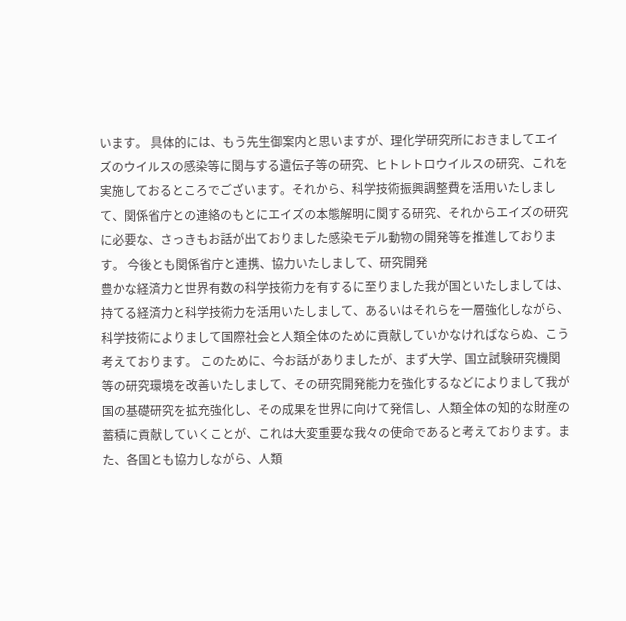います。 具体的には、もう先生御案内と思いますが、理化学研究所におきましてエイズのウイルスの感染等に関与する遺伝子等の研究、ヒトレトロウイルスの研究、これを実施しておるところでございます。それから、科学技術振興調整費を活用いたしまして、関係省庁との連絡のもとにエイズの本態解明に関する研究、それからエイズの研究に必要な、さっきもお話が出ておりました感染モデル動物の開発等を推進しております。 今後とも関係省庁と連携、協力いたしまして、研究開発
豊かな経済力と世界有数の科学技術力を有するに至りました我が国といたしましては、持てる経済力と科学技術力を活用いたしまして、あるいはそれらを一層強化しながら、科学技術によりまして国際社会と人類全体のために貢献していかなければならぬ、こう考えております。 このために、今お話がありましたが、まず大学、国立試験研究機関等の研究環境を改善いたしまして、その研究開発能力を強化するなどによりまして我が国の基礎研究を拡充強化し、その成果を世界に向けて発信し、人類全体の知的な財産の蓄積に貢献していくことが、これは大変重要な我々の使命であると考えております。また、各国とも協力しながら、人類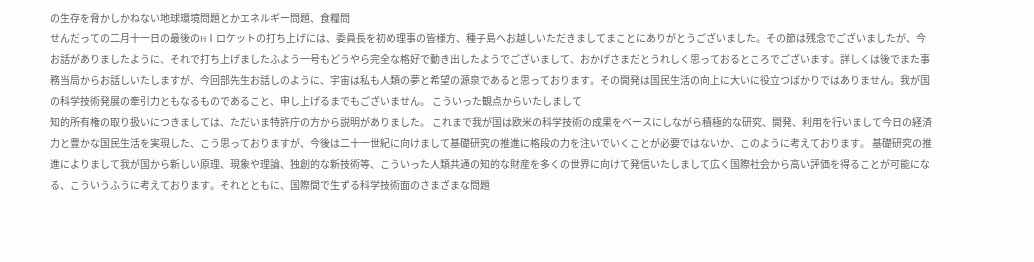の生存を脅かしかねない地球環境問題とかエネルギー問題、食糧問
せんだっての二月十一日の最後のHⅠロケットの打ち上げには、委員長を初め理事の皆様方、種子島へお越しいただきましてまことにありがとうございました。その節は残念でございましたが、今お話がありましたように、それで打ち上げましたふよう一号もどうやら完全な格好で動き出したようでございまして、おかげさまだとうれしく思っておるところでございます。詳しくは後でまた事務当局からお話しいたしますが、今回部先生お話しのように、宇宙は私も人類の夢と希望の源泉であると思っております。その開発は国民生活の向上に大いに役立つばかりではありません。我が国の科学技術発展の牽引力ともなるものであること、申し上げるまでもございません。 こういった観点からいたしまして
知的所有権の取り扱いにつきましては、ただいま特許庁の方から説明がありました。 これまで我が国は欧米の科学技術の成果をベースにしながら積極的な研究、開発、利用を行いまして今日の経済力と豊かな国民生活を実現した、こう思っておりますが、今後は二十一世紀に向けまして基礎研究の推進に格段の力を注いでいくことが必要ではないか、このように考えております。 基礎研究の推進によりまして我が国から新しい原理、現象や理論、独創的な新技術等、こういった人類共通の知的な財産を多くの世界に向けて発信いたしまして広く国際社会から高い評価を得ることが可能になる、こういうふうに考えております。それとともに、国際間で生ずる科学技術面のさまざまな問題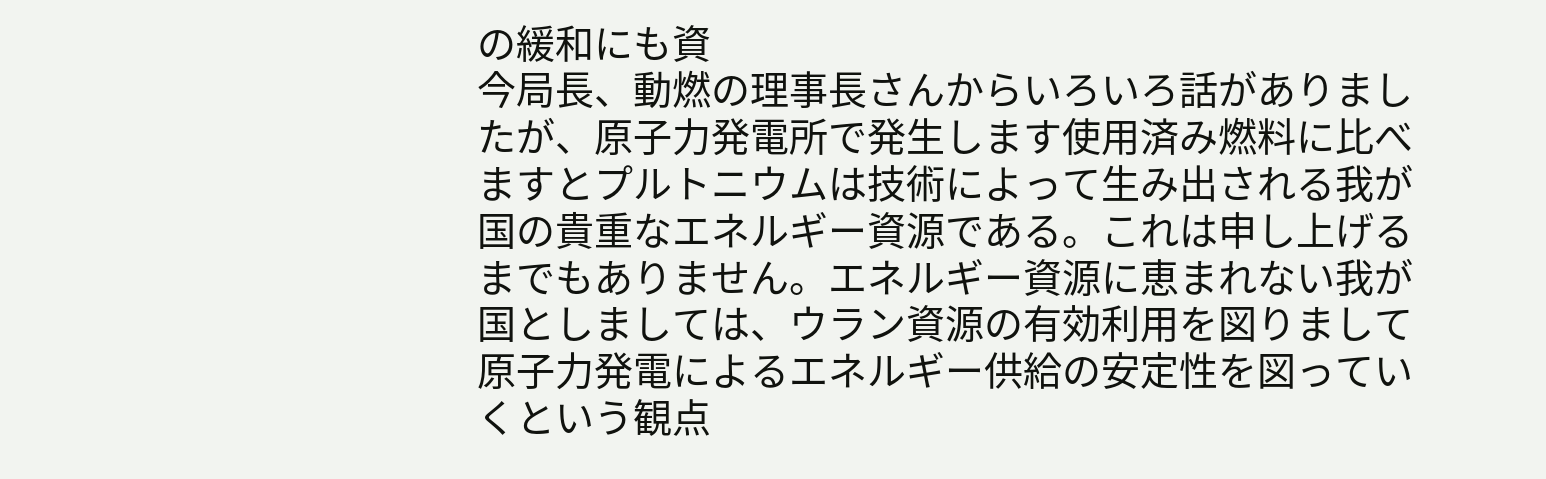の緩和にも資
今局長、動燃の理事長さんからいろいろ話がありましたが、原子力発電所で発生します使用済み燃料に比べますとプルトニウムは技術によって生み出される我が国の貴重なエネルギー資源である。これは申し上げるまでもありません。エネルギー資源に恵まれない我が国としましては、ウラン資源の有効利用を図りまして原子力発電によるエネルギー供給の安定性を図っていくという観点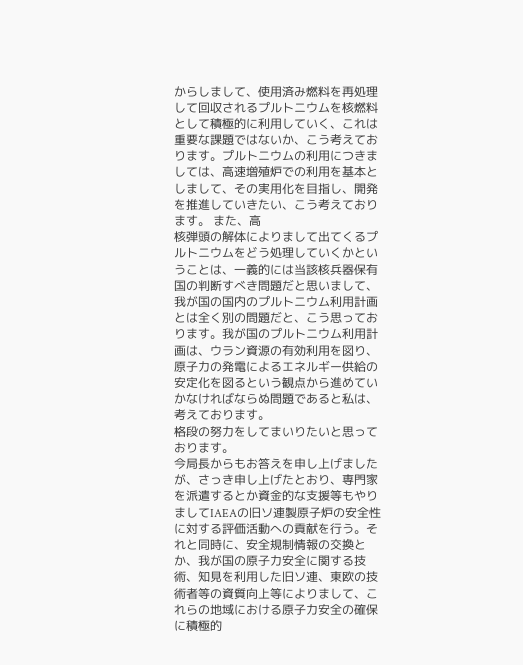からしまして、使用済み燃料を再処理して回収されるプルトニウムを核燃料として積極的に利用していく、これは重要な課題ではないか、こう考えております。プルトニウムの利用につきましては、高速増殖炉での利用を基本としまして、その実用化を目指し、開発を推進していきたい、こう考えております。 また、高
核弾頭の解体によりまして出てくるプルトニウムをどう処理していくかということは、一義的には当該核兵器保有国の判断すべき問題だと思いまして、我が国の国内のプルトニウム利用計画とは全く別の問題だと、こう思っております。我が国のプルトニウム利用計画は、ウラン資源の有効利用を図り、原子力の発電によるエネルギー供給の安定化を図るという観点から進めていかなければならぬ問題であると私は、考えております。
格段の努力をしてまいりたいと思っております。
今局長からもお答えを申し上げましたが、さっき申し上げたとおり、専門家を派遣するとか資金的な支援等もやりましてIAEAの旧ソ連製原子炉の安全性に対する評価活動への貢献を行う。それと同時に、安全規制情報の交換とか、我が国の原子力安全に関する技術、知見を利用した旧ソ連、東欧の技術者等の資質向上等によりまして、これらの地域における原子力安全の確保に積極的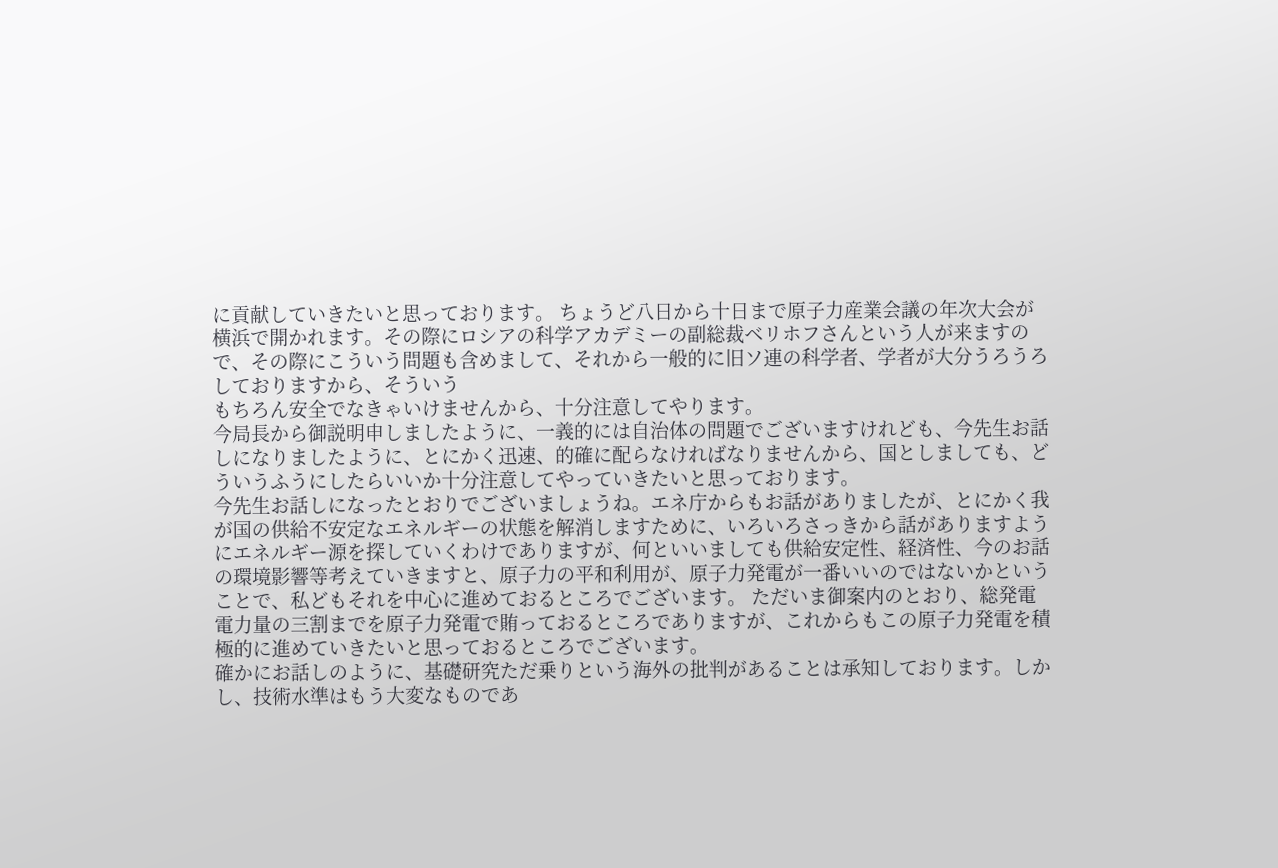に貢献していきたいと思っております。 ちょうど八日から十日まで原子力産業会議の年次大会が横浜で開かれます。その際にロシアの科学アカデミーの副総裁ベリホフさんという人が来ますので、その際にこういう問題も含めまして、それから一般的に旧ソ連の科学者、学者が大分うろうろしておりますから、そういう
もちろん安全でなきゃいけませんから、十分注意してやります。
今局長から御説明申しましたように、一義的には自治体の問題でございますけれども、今先生お話しになりましたように、とにかく迅速、的確に配らなければなりませんから、国としましても、どういうふうにしたらいいか十分注意してやっていきたいと思っております。
今先生お話しになったとおりでございましょうね。エネ庁からもお話がありましたが、とにかく我が国の供給不安定なエネルギーの状態を解消しますために、いろいろさっきから話がありますようにエネルギー源を探していくわけでありますが、何といいましても供給安定性、経済性、今のお話の環境影響等考えていきますと、原子力の平和利用が、原子力発電が一番いいのではないかということで、私どもそれを中心に進めておるところでございます。 ただいま御案内のとおり、総発電電力量の三割までを原子力発電で賄っておるところでありますが、これからもこの原子力発電を積極的に進めていきたいと思っておるところでございます。
確かにお話しのように、基礎研究ただ乗りという海外の批判があることは承知しております。しかし、技術水準はもう大変なものであ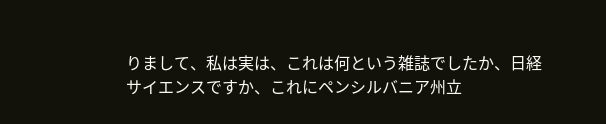りまして、私は実は、これは何という雑誌でしたか、日経サイエンスですか、これにペンシルバニア州立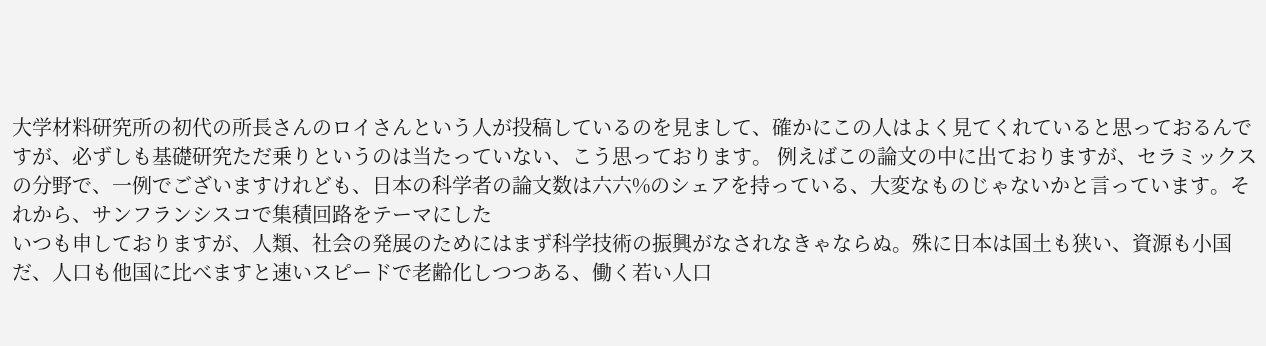大学材料研究所の初代の所長さんのロイさんという人が投稿しているのを見まして、確かにこの人はよく見てくれていると思っておるんですが、必ずしも基礎研究ただ乗りというのは当たっていない、こう思っております。 例えばこの論文の中に出ておりますが、セラミックスの分野で、一例でございますけれども、日本の科学者の論文数は六六%のシェアを持っている、大変なものじゃないかと言っています。それから、サンフランシスコで集積回路をテーマにした
いつも申しておりますが、人類、社会の発展のためにはまず科学技術の振興がなされなきゃならぬ。殊に日本は国土も狭い、資源も小国だ、人口も他国に比べますと速いスピードで老齢化しつつある、働く若い人口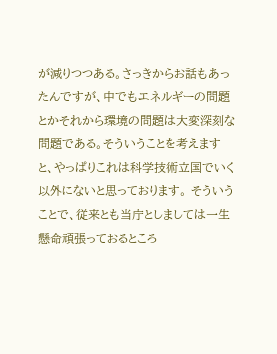が減りつつある。さっきからお話もあったんですが、中でもエネルギーの問題とかそれから環境の問題は大変深刻な問題である。そういうことを考えますと、やっぱりこれは科学技術立国でいく以外にないと思っております。 そういうことで、従来とも当庁としましては一生懸命頑張っておるところ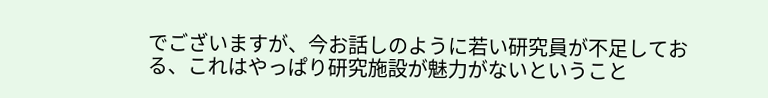でございますが、今お話しのように若い研究員が不足しておる、これはやっぱり研究施設が魅力がないということ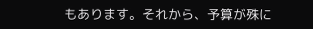もあります。それから、予算が殊に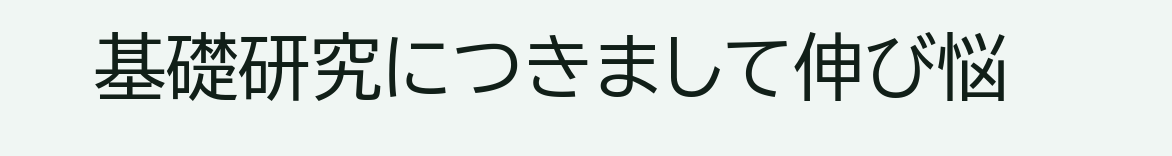基礎研究につきまして伸び悩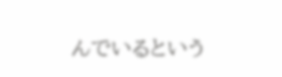んでいるという